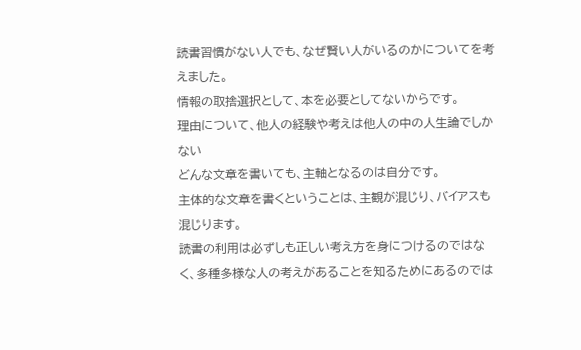読書習慣がない人でも、なぜ賢い人がいるのかについてを考えました。
情報の取捨選択として、本を必要としてないからです。
理由について、他人の経験や考えは他人の中の人生論でしかない
どんな文章を書いても、主軸となるのは自分です。
主体的な文章を書くということは、主観が混じり、バイアスも混じります。
読書の利用は必ずしも正しい考え方を身につけるのではなく、多種多様な人の考えがあることを知るためにあるのでは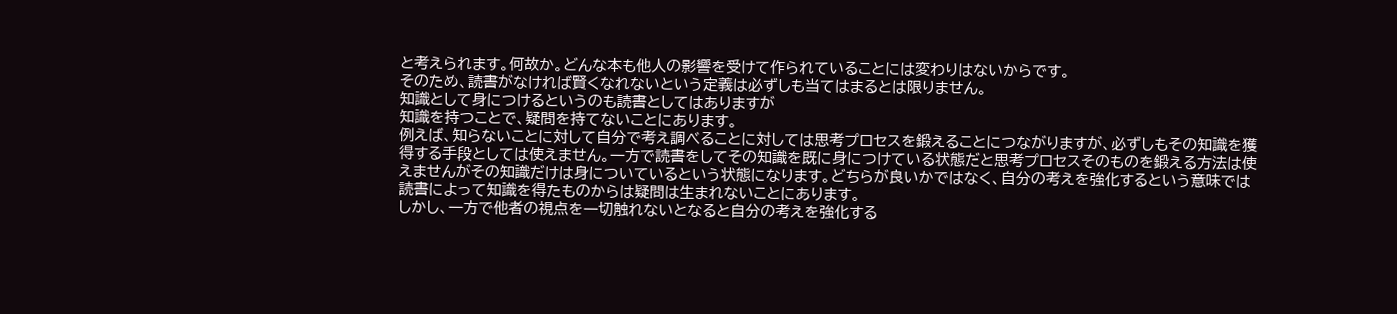と考えられます。何故か。どんな本も他人の影響を受けて作られていることには変わりはないからです。
そのため、読書がなければ賢くなれないという定義は必ずしも当てはまるとは限りません。
知識として身につけるというのも読書としてはありますが
知識を持つことで、疑問を持てないことにあります。
例えば、知らないことに対して自分で考え調べることに対しては思考プロセスを鍛えることにつながりますが、必ずしもその知識を獲得する手段としては使えません。一方で読書をしてその知識を既に身につけている状態だと思考プロセスそのものを鍛える方法は使えませんがその知識だけは身についているという状態になります。どちらが良いかではなく、自分の考えを強化するという意味では読書によって知識を得たものからは疑問は生まれないことにあります。
しかし、一方で他者の視点を一切触れないとなると自分の考えを強化する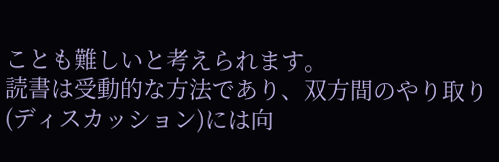ことも難しいと考えられます。
読書は受動的な方法であり、双方間のやり取り(ディスカッション)には向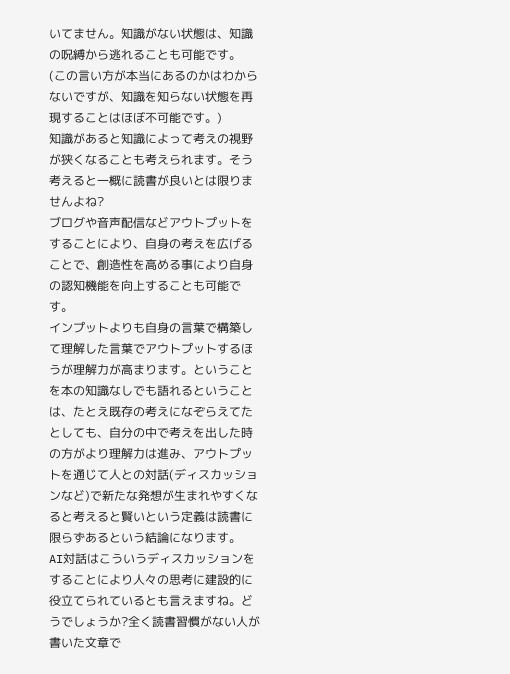いてません。知識がない状態は、知識の呪縛から逃れることも可能です。
(この言い方が本当にあるのかはわからないですが、知識を知らない状態を再現することはほぼ不可能です。)
知識があると知識によって考えの視野が狭くなることも考えられます。そう考えると一概に読書が良いとは限りませんよね?
ブログや音声配信などアウトプットをすることにより、自身の考えを広げることで、創造性を高める事により自身の認知機能を向上することも可能です。
インプットよりも自身の言葉で構築して理解した言葉でアウトプットするほうが理解力が高まります。ということを本の知識なしでも語れるということは、たとえ既存の考えになぞらえてたとしても、自分の中で考えを出した時の方がより理解力は進み、アウトプットを通じて人との対話(ディスカッションなど)で新たな発想が生まれやすくなると考えると賢いという定義は読書に限らずあるという結論になります。
AI対話はこういうディスカッションをすることにより人々の思考に建設的に役立てられているとも言えますね。どうでしょうか?全く読書習慣がない人が書いた文章で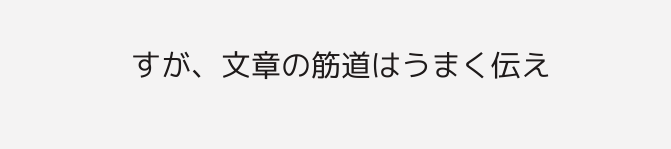すが、文章の筋道はうまく伝え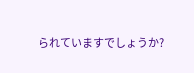られていますでしょうか?